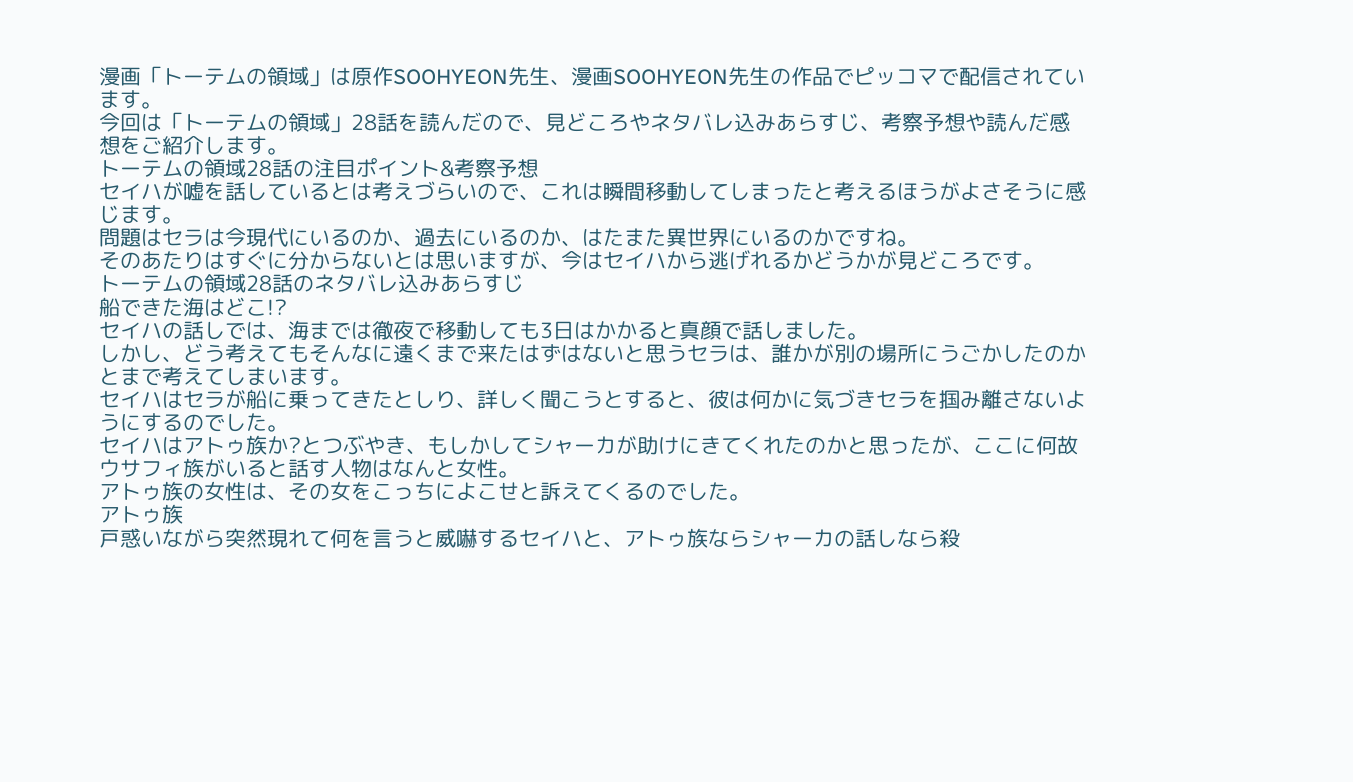漫画「トーテムの領域」は原作SOOHYEON先生、漫画SOOHYEON先生の作品でピッコマで配信されています。
今回は「トーテムの領域」28話を読んだので、見どころやネタバレ込みあらすじ、考察予想や読んだ感想をご紹介します。
トーテムの領域28話の注目ポイント&考察予想
セイハが嘘を話しているとは考えづらいので、これは瞬間移動してしまったと考えるほうがよさそうに感じます。
問題はセラは今現代にいるのか、過去にいるのか、はたまた異世界にいるのかですね。
そのあたりはすぐに分からないとは思いますが、今はセイハから逃げれるかどうかが見どころです。
トーテムの領域28話のネタバレ込みあらすじ
船できた海はどこ!?
セイハの話しでは、海までは徹夜で移動しても3日はかかると真顔で話しました。
しかし、どう考えてもそんなに遠くまで来たはずはないと思うセラは、誰かが別の場所にうごかしたのかとまで考えてしまいます。
セイハはセラが船に乗ってきたとしり、詳しく聞こうとすると、彼は何かに気づきセラを掴み離さないようにするのでした。
セイハはアトゥ族か?とつぶやき、もしかしてシャーカが助けにきてくれたのかと思ったが、ここに何故ウサフィ族がいると話す人物はなんと女性。
アトゥ族の女性は、その女をこっちによこせと訴えてくるのでした。
アトゥ族
戸惑いながら突然現れて何を言うと威嚇するセイハと、アトゥ族ならシャーカの話しなら殺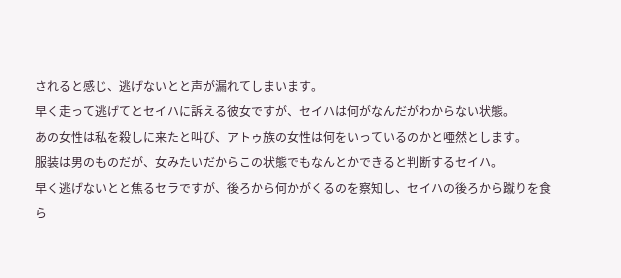されると感じ、逃げないとと声が漏れてしまいます。
早く走って逃げてとセイハに訴える彼女ですが、セイハは何がなんだがわからない状態。
あの女性は私を殺しに来たと叫び、アトゥ族の女性は何をいっているのかと唖然とします。
服装は男のものだが、女みたいだからこの状態でもなんとかできると判断するセイハ。
早く逃げないとと焦るセラですが、後ろから何かがくるのを察知し、セイハの後ろから蹴りを食ら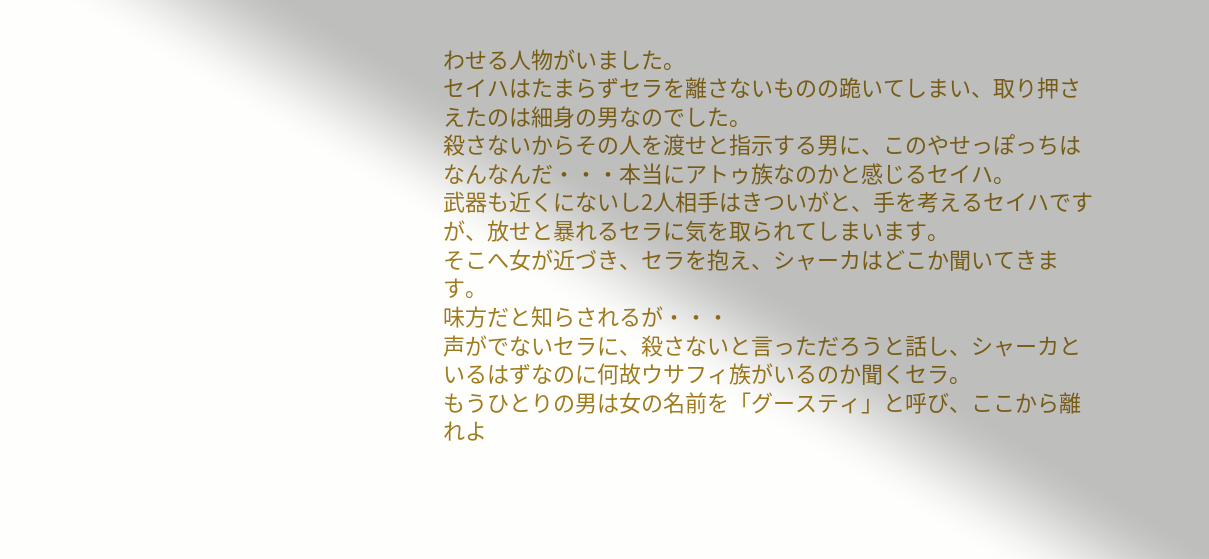わせる人物がいました。
セイハはたまらずセラを離さないものの跪いてしまい、取り押さえたのは細身の男なのでした。
殺さないからその人を渡せと指示する男に、このやせっぽっちはなんなんだ・・・本当にアトゥ族なのかと感じるセイハ。
武器も近くにないし2人相手はきついがと、手を考えるセイハですが、放せと暴れるセラに気を取られてしまいます。
そこへ女が近づき、セラを抱え、シャーカはどこか聞いてきます。
味方だと知らされるが・・・
声がでないセラに、殺さないと言っただろうと話し、シャーカといるはずなのに何故ウサフィ族がいるのか聞くセラ。
もうひとりの男は女の名前を「グースティ」と呼び、ここから離れよ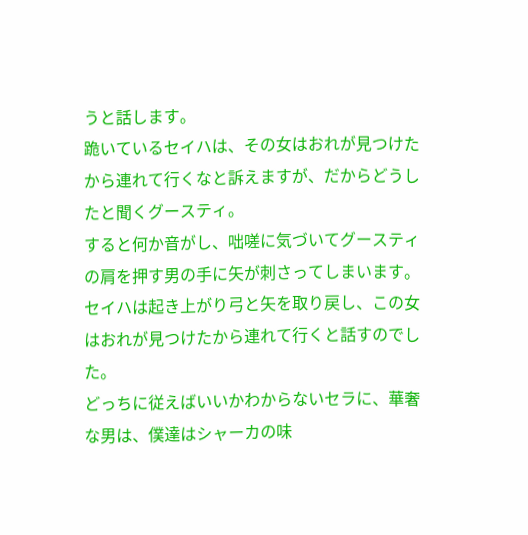うと話します。
跪いているセイハは、その女はおれが見つけたから連れて行くなと訴えますが、だからどうしたと聞くグースティ。
すると何か音がし、咄嗟に気づいてグースティの肩を押す男の手に矢が刺さってしまいます。
セイハは起き上がり弓と矢を取り戻し、この女はおれが見つけたから連れて行くと話すのでした。
どっちに従えばいいかわからないセラに、華奢な男は、僕達はシャーカの味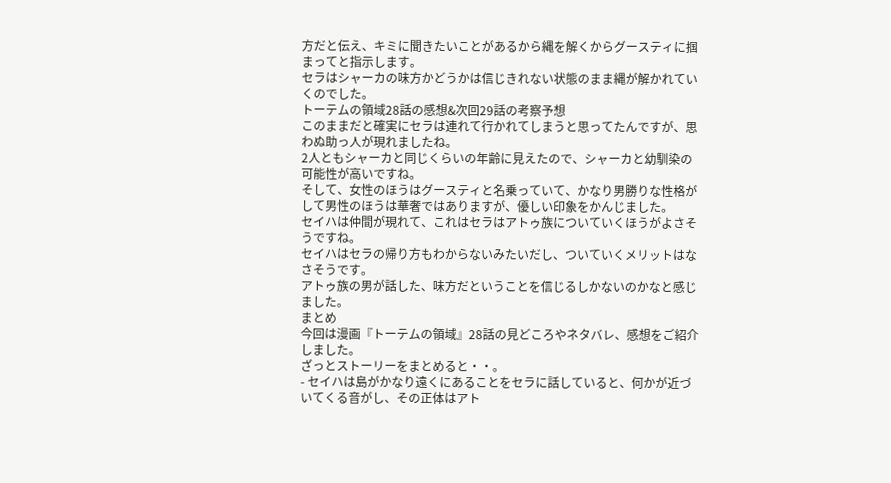方だと伝え、キミに聞きたいことがあるから縄を解くからグースティに掴まってと指示します。
セラはシャーカの味方かどうかは信じきれない状態のまま縄が解かれていくのでした。
トーテムの領域28話の感想&次回29話の考察予想
このままだと確実にセラは連れて行かれてしまうと思ってたんですが、思わぬ助っ人が現れましたね。
2人ともシャーカと同じくらいの年齢に見えたので、シャーカと幼馴染の可能性が高いですね。
そして、女性のほうはグースティと名乗っていて、かなり男勝りな性格がして男性のほうは華奢ではありますが、優しい印象をかんじました。
セイハは仲間が現れて、これはセラはアトゥ族についていくほうがよさそうですね。
セイハはセラの帰り方もわからないみたいだし、ついていくメリットはなさそうです。
アトゥ族の男が話した、味方だということを信じるしかないのかなと感じました。
まとめ
今回は漫画『トーテムの領域』28話の見どころやネタバレ、感想をご紹介しました。
ざっとストーリーをまとめると・・。
- セイハは島がかなり遠くにあることをセラに話していると、何かが近づいてくる音がし、その正体はアト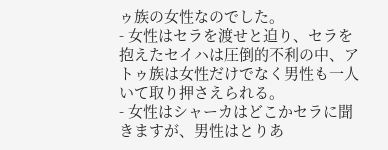ゥ族の女性なのでした。
- 女性はセラを渡せと迫り、セラを抱えたセイハは圧倒的不利の中、アトゥ族は女性だけでなく男性も一人いて取り押さえられる。
- 女性はシャーカはどこかセラに聞きますが、男性はとりあ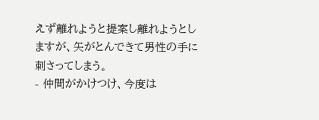えず離れようと提案し離れようとしますが、矢がとんできて男性の手に刺さってしまう。
- 仲間がかけつけ、今度は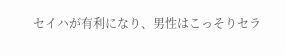セイハが有利になり、男性はこっそりセラ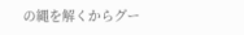の縄を解くからグー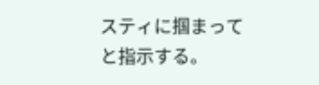スティに掴まってと指示する。